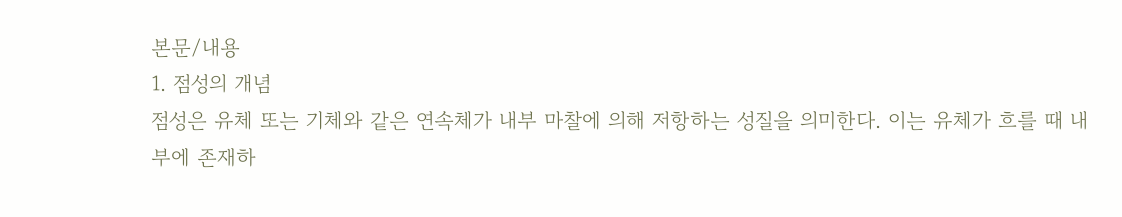본문/내용
1. 점성의 개념
점성은 유체 또는 기체와 같은 연속체가 내부 마찰에 의해 저항하는 성질을 의미한다. 이는 유체가 흐를 때 내부에 존재하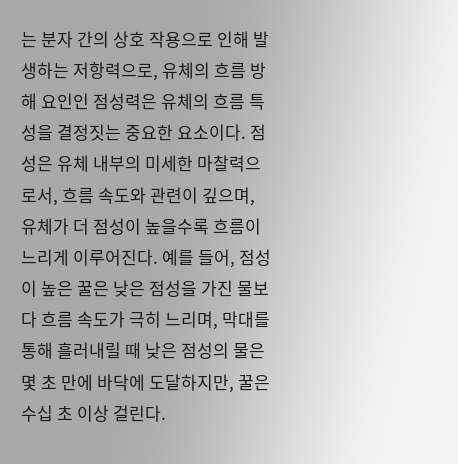는 분자 간의 상호 작용으로 인해 발생하는 저항력으로, 유체의 흐름 방해 요인인 점성력은 유체의 흐름 특성을 결정짓는 중요한 요소이다. 점성은 유체 내부의 미세한 마찰력으로서, 흐름 속도와 관련이 깊으며, 유체가 더 점성이 높을수록 흐름이 느리게 이루어진다. 예를 들어, 점성이 높은 꿀은 낮은 점성을 가진 물보다 흐름 속도가 극히 느리며, 막대를 통해 흘러내릴 때 낮은 점성의 물은 몇 초 만에 바닥에 도달하지만, 꿀은 수십 초 이상 걸린다.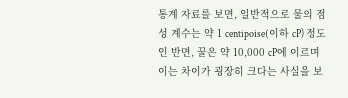통계 자료를 보면, 일반적으로 물의 점성 계수는 약 1 centipoise(이하 cP) 정도인 반면, 꿀은 약 10,000 cP에 이르며 이는 차이가 굉장히 크다는 사실을 보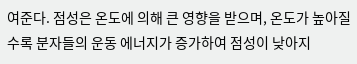여준다. 점성은 온도에 의해 큰 영향을 받으며, 온도가 높아질수록 분자들의 운동 에너지가 증가하여 점성이 낮아지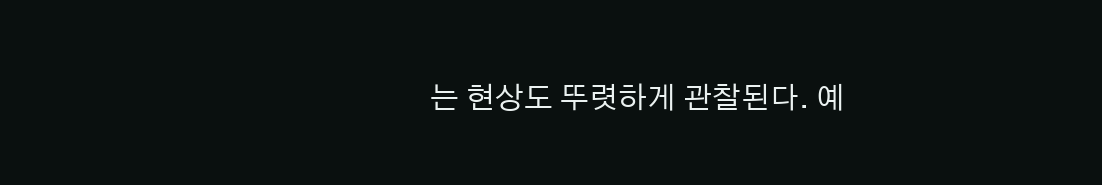는 현상도 뚜렷하게 관찰된다. 예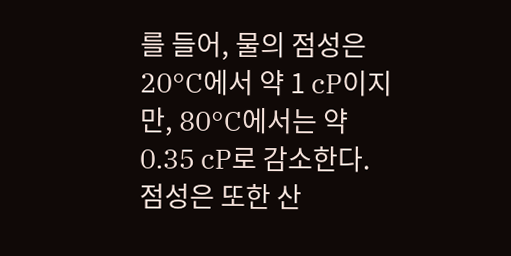를 들어, 물의 점성은 20°C에서 약 1 cP이지만, 80°C에서는 약 0.35 cP로 감소한다. 점성은 또한 산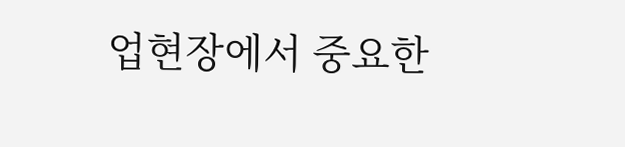업현장에서 중요한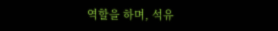역할을 하며, 석유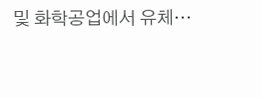및 화학공업에서 유체…